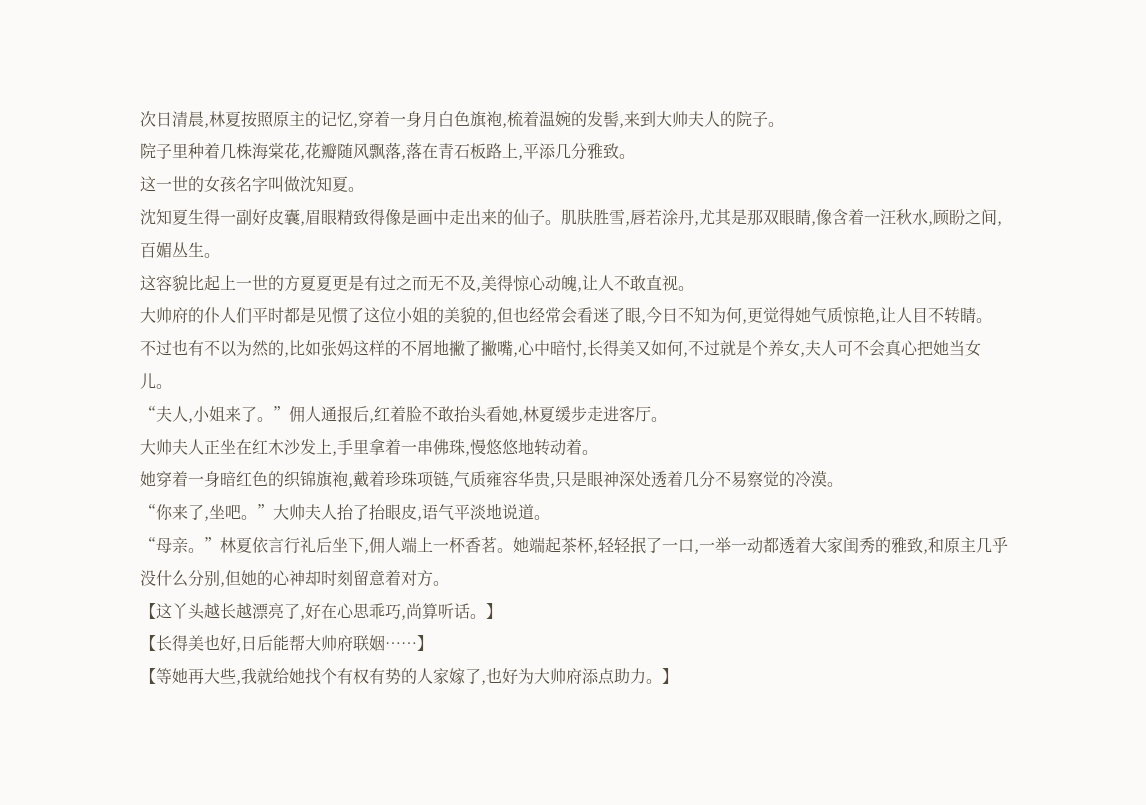次日清晨,林夏按照原主的记忆,穿着一身月白色旗袍,梳着温婉的发髻,来到大帅夫人的院子。
院子里种着几株海棠花,花瓣随风飘落,落在青石板路上,平添几分雅致。
这一世的女孩名字叫做沈知夏。
沈知夏生得一副好皮囊,眉眼精致得像是画中走出来的仙子。肌肤胜雪,唇若涂丹,尤其是那双眼睛,像含着一汪秋水,顾盼之间,百媚丛生。
这容貌比起上一世的方夏夏更是有过之而无不及,美得惊心动魄,让人不敢直视。
大帅府的仆人们平时都是见惯了这位小姐的美貌的,但也经常会看迷了眼,今日不知为何,更觉得她气质惊艳,让人目不转睛。
不过也有不以为然的,比如张妈这样的不屑地撇了撇嘴,心中暗忖,长得美又如何,不过就是个养女,夫人可不会真心把她当女儿。
“夫人,小姐来了。”佣人通报后,红着脸不敢抬头看她,林夏缓步走进客厅。
大帅夫人正坐在红木沙发上,手里拿着一串佛珠,慢悠悠地转动着。
她穿着一身暗红色的织锦旗袍,戴着珍珠项链,气质雍容华贵,只是眼神深处透着几分不易察觉的冷漠。
“你来了,坐吧。”大帅夫人抬了抬眼皮,语气平淡地说道。
“母亲。”林夏依言行礼后坐下,佣人端上一杯香茗。她端起茶杯,轻轻抿了一口,一举一动都透着大家闺秀的雅致,和原主几乎没什么分别,但她的心神却时刻留意着对方。
【这丫头越长越漂亮了,好在心思乖巧,尚算听话。】
【长得美也好,日后能帮大帅府联姻……】
【等她再大些,我就给她找个有权有势的人家嫁了,也好为大帅府添点助力。】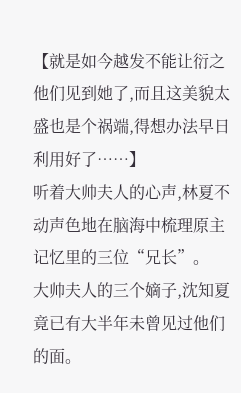【就是如今越发不能让衍之他们见到她了,而且这美貌太盛也是个祸端,得想办法早日利用好了……】
听着大帅夫人的心声,林夏不动声色地在脑海中梳理原主记忆里的三位“兄长”。
大帅夫人的三个嫡子,沈知夏竟已有大半年未曾见过他们的面。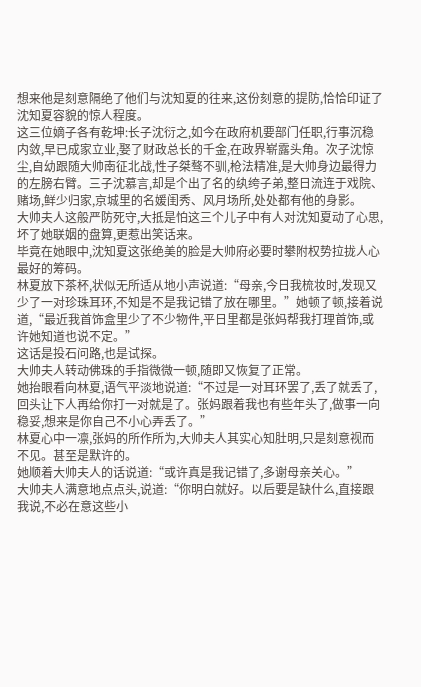想来他是刻意隔绝了他们与沈知夏的往来,这份刻意的提防,恰恰印证了沈知夏容貌的惊人程度。
这三位嫡子各有乾坤:长子沈衍之,如今在政府机要部门任职,行事沉稳内敛,早已成家立业,娶了财政总长的千金,在政界崭露头角。次子沈惊尘,自幼跟随大帅南征北战,性子桀骜不驯,枪法精准,是大帅身边最得力的左膀右臂。三子沈慕言,却是个出了名的纨绔子弟,整日流连于戏院、赌场,鲜少归家,京城里的名媛闺秀、风月场所,处处都有他的身影。
大帅夫人这般严防死守,大抵是怕这三个儿子中有人对沈知夏动了心思,坏了她联姻的盘算,更惹出笑话来。
毕竟在她眼中,沈知夏这张绝美的脸是大帅府必要时攀附权势拉拢人心最好的筹码。
林夏放下茶杯,状似无所适从地小声说道:“母亲,今日我梳妆时,发现又少了一对珍珠耳环,不知是不是我记错了放在哪里。”她顿了顿,接着说道,“最近我首饰盒里少了不少物件,平日里都是张妈帮我打理首饰,或许她知道也说不定。”
这话是投石问路,也是试探。
大帅夫人转动佛珠的手指微微一顿,随即又恢复了正常。
她抬眼看向林夏,语气平淡地说道:“不过是一对耳环罢了,丢了就丢了,回头让下人再给你打一对就是了。张妈跟着我也有些年头了,做事一向稳妥,想来是你自己不小心弄丢了。”
林夏心中一凛,张妈的所作所为,大帅夫人其实心知肚明,只是刻意视而不见。甚至是默许的。
她顺着大帅夫人的话说道:“或许真是我记错了,多谢母亲关心。”
大帅夫人满意地点点头,说道:“你明白就好。以后要是缺什么,直接跟我说,不必在意这些小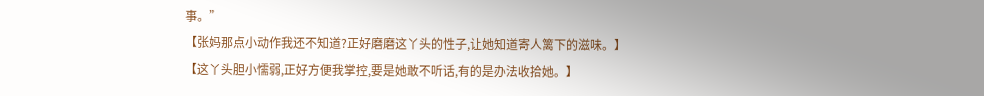事。”
【张妈那点小动作我还不知道?正好磨磨这丫头的性子,让她知道寄人篱下的滋味。】
【这丫头胆小懦弱,正好方便我掌控,要是她敢不听话,有的是办法收拾她。】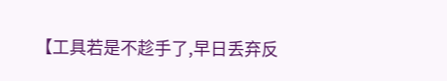【工具若是不趁手了,早日丢弃反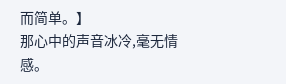而简单。】
那心中的声音冰冷,毫无情感。